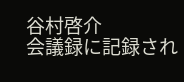谷村啓介
会議録に記録され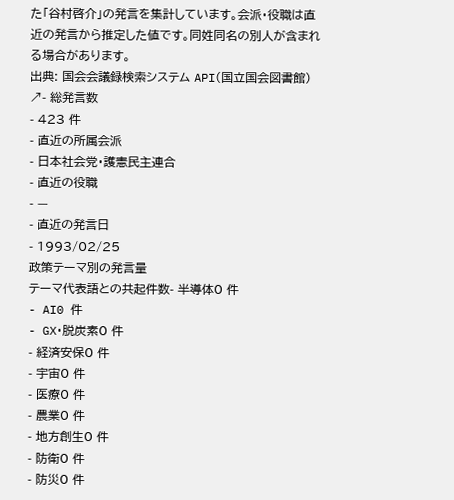た「谷村啓介」の発言を集計しています。会派・役職は直近の発言から推定した値です。同姓同名の別人が含まれる場合があります。
出典: 国会会議録検索システム API(国立国会図書館) ↗- 総発言数
- 423 件
- 直近の所属会派
- 日本社会党・護憲民主連合
- 直近の役職
- —
- 直近の発言日
- 1993/02/25
政策テーマ別の発言量
テーマ代表語との共起件数- 半導体0 件
- AI0 件
- GX・脱炭素0 件
- 経済安保0 件
- 宇宙0 件
- 医療0 件
- 農業0 件
- 地方創生0 件
- 防衛0 件
- 防災0 件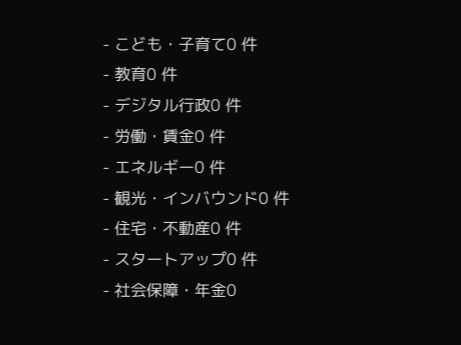- こども・子育て0 件
- 教育0 件
- デジタル行政0 件
- 労働・賃金0 件
- エネルギー0 件
- 観光・インバウンド0 件
- 住宅・不動産0 件
- スタートアップ0 件
- 社会保障・年金0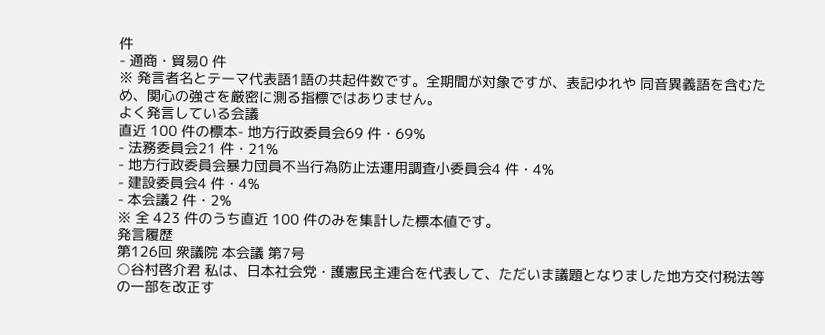件
- 通商・貿易0 件
※ 発言者名とテーマ代表語1語の共起件数です。全期間が対象ですが、表記ゆれや 同音異義語を含むため、関心の強さを厳密に測る指標ではありません。
よく発言している会議
直近 100 件の標本- 地方行政委員会69 件・69%
- 法務委員会21 件・21%
- 地方行政委員会暴力団員不当行為防止法運用調査小委員会4 件・4%
- 建設委員会4 件・4%
- 本会議2 件・2%
※ 全 423 件のうち直近 100 件のみを集計した標本値です。
発言履歴
第126回 衆議院 本会議 第7号
○谷村啓介君 私は、日本社会党・護憲民主連合を代表して、ただいま議題となりました地方交付税法等の一部を改正す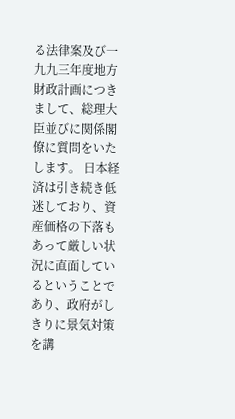る法律案及び一九九三年度地方財政計画につきまして、総理大臣並びに関係閣僚に質問をいたします。 日本経済は引き続き低迷しており、資産価格の下落もあって厳しい状況に直面しているということであり、政府がしきりに景気対策を講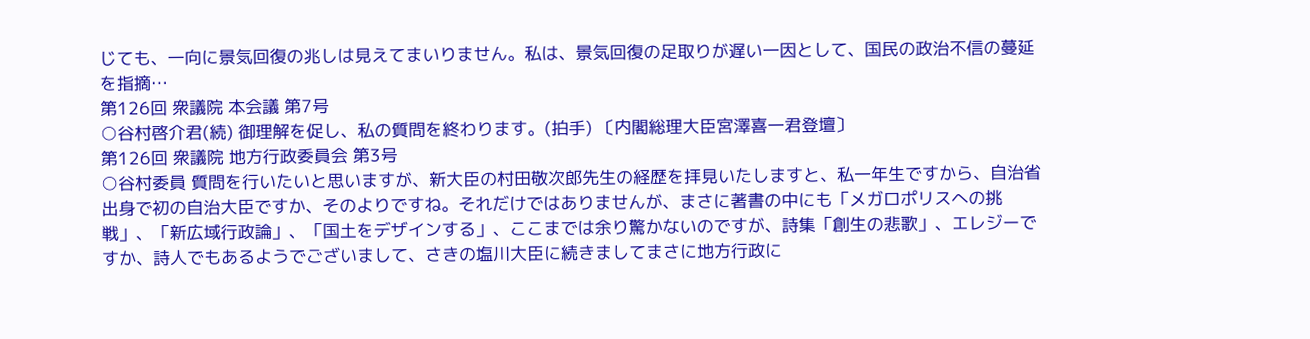じても、一向に景気回復の兆しは見えてまいりません。私は、景気回復の足取りが遅い一因として、国民の政治不信の蔓延を指摘…
第126回 衆議院 本会議 第7号
○谷村啓介君(続) 御理解を促し、私の質問を終わります。(拍手) 〔内閣総理大臣宮澤喜一君登壇〕
第126回 衆議院 地方行政委員会 第3号
○谷村委員 質問を行いたいと思いますが、新大臣の村田敬次郎先生の経歴を拝見いたしますと、私一年生ですから、自治省出身で初の自治大臣ですか、そのよりですね。それだけではありませんが、まさに著書の中にも「メガロポリスへの挑戦」、「新広域行政論」、「国土をデザインする」、ここまでは余り驚かないのですが、詩集「創生の悲歌」、エレジーですか、詩人でもあるようでございまして、さきの塩川大臣に続きましてまさに地方行政に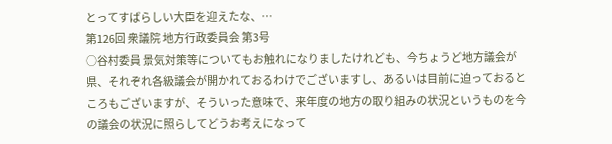とってすばらしい大臣を迎えたな、…
第126回 衆議院 地方行政委員会 第3号
○谷村委員 景気対策等についてもお触れになりましたけれども、今ちょうど地方議会が県、それぞれ各級議会が開かれておるわけでございますし、あるいは目前に迫っておるところもございますが、そういった意味で、来年度の地方の取り組みの状況というものを今の議会の状況に照らしてどうお考えになって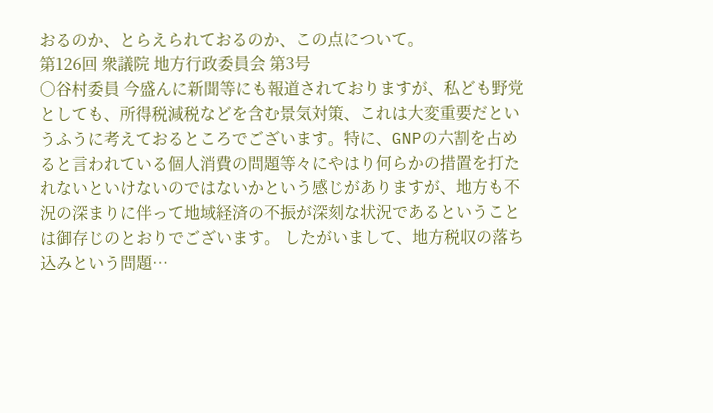おるのか、とらえられておるのか、この点について。
第126回 衆議院 地方行政委員会 第3号
○谷村委員 今盛んに新聞等にも報道されておりますが、私ども野党としても、所得税減税などを含む景気対策、これは大変重要だというふうに考えておるところでございます。特に、GNPの六割を占めると言われている個人消費の問題等々にやはり何らかの措置を打たれないといけないのではないかという感じがありますが、地方も不況の深まりに伴って地域経済の不振が深刻な状況であるということは御存じのとおりでございます。 したがいまして、地方税収の落ち込みという問題…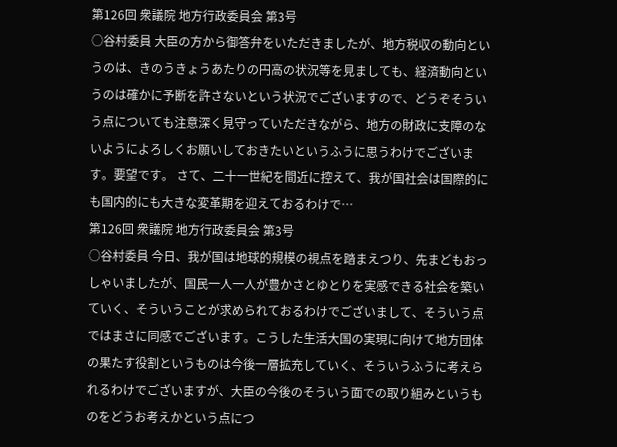第126回 衆議院 地方行政委員会 第3号
○谷村委員 大臣の方から御答弁をいただきましたが、地方税収の動向というのは、きのうきょうあたりの円高の状況等を見ましても、経済動向というのは確かに予断を許さないという状況でございますので、どうぞそういう点についても注意深く見守っていただきながら、地方の財政に支障のないようによろしくお願いしておきたいというふうに思うわけでございます。要望です。 さて、二十一世紀を間近に控えて、我が国社会は国際的にも国内的にも大きな変革期を迎えておるわけで…
第126回 衆議院 地方行政委員会 第3号
○谷村委員 今日、我が国は地球的規模の視点を踏まえつり、先まどもおっしゃいましたが、国民一人一人が豊かさとゆとりを実感できる社会を築いていく、そういうことが求められておるわけでございまして、そういう点ではまさに同感でございます。こうした生活大国の実現に向けて地方団体の果たす役割というものは今後一層拡充していく、そういうふうに考えられるわけでございますが、大臣の今後のそういう面での取り組みというものをどうお考えかという点につ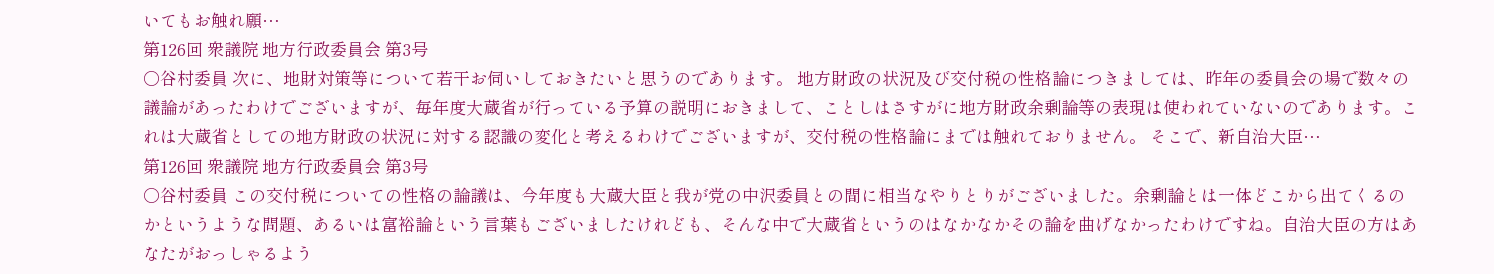いてもお触れ願…
第126回 衆議院 地方行政委員会 第3号
○谷村委員 次に、地財対策等について若干お伺いしておきたいと思うのであります。 地方財政の状況及び交付税の性格論につきましては、昨年の委員会の場で数々の議論があったわけでございますが、毎年度大蔵省が行っている予算の説明におきまして、ことしはさすがに地方財政余剰論等の表現は使われていないのであります。これは大蔵省としての地方財政の状況に対する認識の変化と考えるわけでございますが、交付税の性格論にまでは触れておりません。 そこで、新自治大臣…
第126回 衆議院 地方行政委員会 第3号
○谷村委員 この交付税についての性格の論議は、今年度も大蔵大臣と我が党の中沢委員との間に相当なやりとりがございました。余剰論とは一体どこから出てくるのかというような問題、あるいは富裕論という言葉もございましたけれども、そんな中で大蔵省というのはなかなかその論を曲げなかったわけですね。自治大臣の方はあなたがおっしゃるよう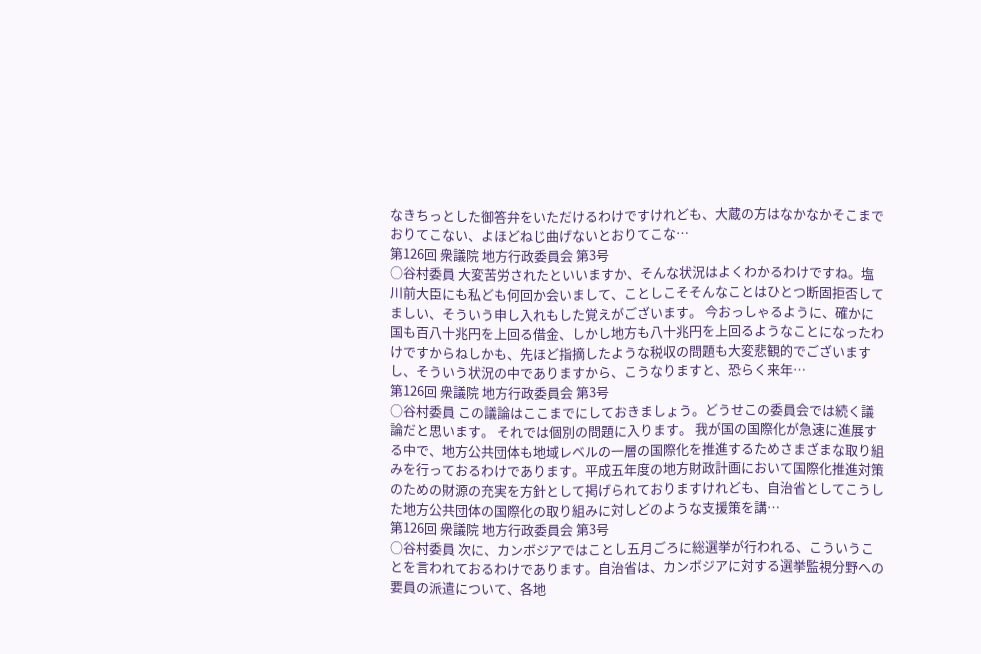なきちっとした御答弁をいただけるわけですけれども、大蔵の方はなかなかそこまでおりてこない、よほどねじ曲げないとおりてこな…
第126回 衆議院 地方行政委員会 第3号
○谷村委員 大変苦労されたといいますか、そんな状況はよくわかるわけですね。塩川前大臣にも私ども何回か会いまして、ことしこそそんなことはひとつ断固拒否してましい、そういう申し入れもした覚えがございます。 今おっしゃるように、確かに国も百八十兆円を上回る借金、しかし地方も八十兆円を上回るようなことになったわけですからねしかも、先ほど指摘したような税収の問題も大変悲観的でございますし、そういう状況の中でありますから、こうなりますと、恐らく来年…
第126回 衆議院 地方行政委員会 第3号
○谷村委員 この議論はここまでにしておきましょう。どうせこの委員会では続く議論だと思います。 それでは個別の問題に入ります。 我が国の国際化が急速に進展する中で、地方公共団体も地域レベルの一層の国際化を推進するためさまざまな取り組みを行っておるわけであります。平成五年度の地方財政計画において国際化推進対策のための財源の充実を方針として掲げられておりますけれども、自治省としてこうした地方公共団体の国際化の取り組みに対しどのような支援策を講…
第126回 衆議院 地方行政委員会 第3号
○谷村委員 次に、カンボジアではことし五月ごろに総選挙が行われる、こういうことを言われておるわけであります。自治省は、カンボジアに対する選挙監視分野への要員の派遣について、各地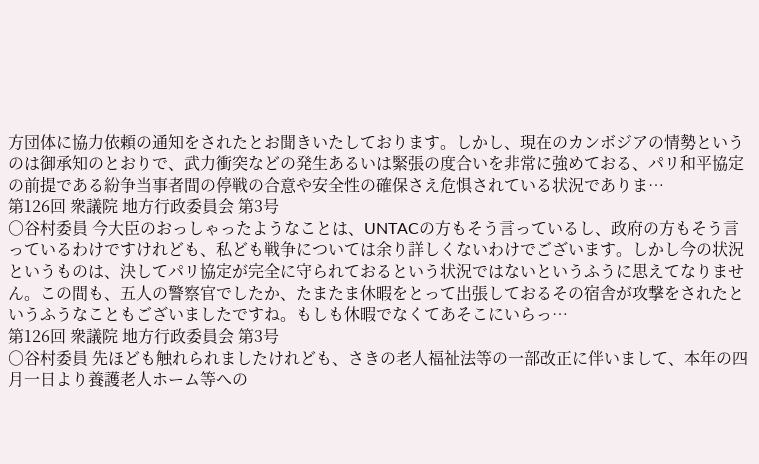方団体に協力依頼の通知をされたとお聞きいたしております。しかし、現在のカンボジアの情勢というのは御承知のとおりで、武力衝突などの発生あるいは緊張の度合いを非常に強めておる、パリ和平協定の前提である紛争当事者間の停戦の合意や安全性の確保さえ危惧されている状況でありま…
第126回 衆議院 地方行政委員会 第3号
○谷村委員 今大臣のおっしゃったようなことは、UNTACの方もそう言っているし、政府の方もそう言っているわけですけれども、私ども戦争については余り詳しくないわけでございます。しかし今の状況というものは、決してパリ協定が完全に守られておるという状況ではないというふうに思えてなりません。この間も、五人の警察官でしたか、たまたま休暇をとって出張しておるその宿舎が攻撃をされたというふうなこともございましたですね。もしも休暇でなくてあそこにいらっ…
第126回 衆議院 地方行政委員会 第3号
○谷村委員 先ほども触れられましたけれども、さきの老人福祉法等の一部改正に伴いまして、本年の四月一日より養護老人ホーム等への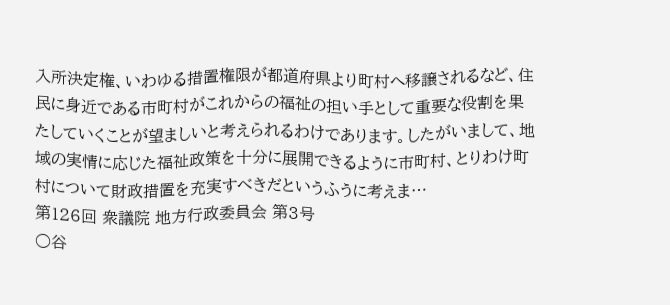入所決定権、いわゆる措置権限が都道府県より町村へ移譲されるなど、住民に身近である市町村がこれからの福祉の担い手として重要な役割を果たしていくことが望ましいと考えられるわけであります。したがいまして、地域の実情に応じた福祉政策を十分に展開できるように市町村、とりわけ町村について財政措置を充実すべきだというふうに考えま…
第126回 衆議院 地方行政委員会 第3号
○谷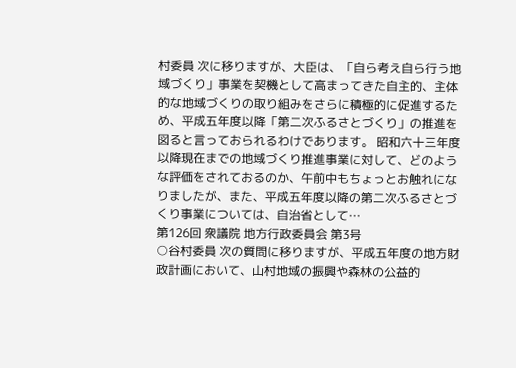村委員 次に移りますが、大臣は、「自ら考え自ら行う地域づくり」事業を契機として高まってきた自主的、主体的な地域づくりの取り組みをさらに積極的に促進するため、平成五年度以降「第二次ふるさとづくり」の推進を図ると言っておられるわけであります。 昭和六十三年度以降現在までの地域づくり推進事業に対して、どのような評価をされておるのか、午前中もちょっとお触れになりましたが、また、平成五年度以降の第二次ふるさとづくり事業については、自治省として…
第126回 衆議院 地方行政委員会 第3号
○谷村委員 次の質問に移りますが、平成五年度の地方財政計画において、山村地域の振興や森林の公益的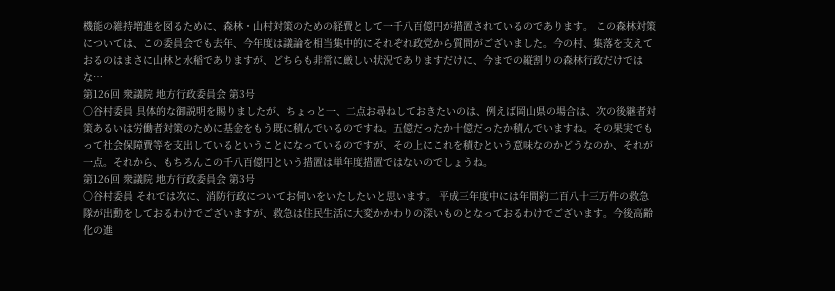機能の維持増進を図るために、森林・山村対策のための経費として一千八百億円が措置されているのであります。 この森林対策については、この委員会でも去年、今年度は議論を相当集中的にそれぞれ政党から質問がございました。今の村、集落を支えておるのはまさに山林と水稲でありますが、どちらも非常に厳しい状況でありますだけに、今までの縦割りの森林行政だけではな…
第126回 衆議院 地方行政委員会 第3号
○谷村委員 具体的な御説明を賜りましたが、ちょっと一、二点お尋ねしておきたいのは、例えば岡山県の場合は、次の後継者対策あるいは労働者対策のために基金をもう既に積んでいるのですね。五億だったか十億だったか積んでいますね。その果実でもって社会保障費等を支出しているということになっているのですが、その上にこれを積むという意味なのかどうなのか、それが一点。それから、もちろんこの千八百億円という措置は単年度措置ではないのでしょうね。
第126回 衆議院 地方行政委員会 第3号
○谷村委員 それでは次に、消防行政についてお伺いをいたしたいと思います。 平成三年度中には年間約二百八十三万件の救急隊が出動をしておるわけでございますが、救急は住民生活に大変かかわりの深いものとなっておるわけでございます。今後高齢化の進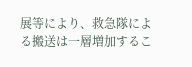展等により、救急隊による搬送は一層増加するこ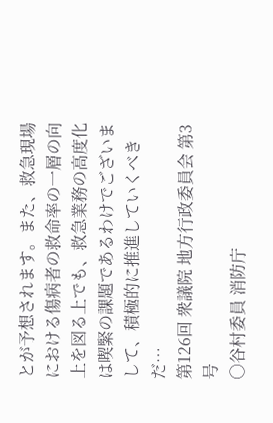とが予想されます。また、救急現場における傷病者の救命率の一層の向上を図る上でも、救急業務の高度化は喫緊の課題であるわけでございまして、積極的に推進していくべきだ…
第126回 衆議院 地方行政委員会 第3号
○谷村委員 消防庁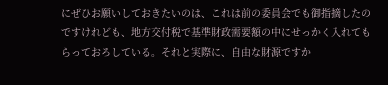にぜひお願いしておきたいのは、これは前の委員会でも御指摘したのですけれども、地方交付税で基準財政需要額の中にせっかく入れてもらっておろしている。それと実際に、自由な財源ですか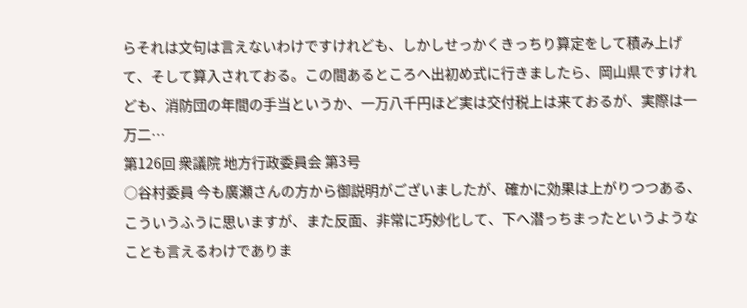らそれは文句は言えないわけですけれども、しかしせっかくきっちり算定をして積み上げて、そして算入されておる。この間あるところへ出初め式に行きましたら、岡山県ですけれども、消防団の年間の手当というか、一万八千円ほど実は交付税上は来ておるが、実際は一万二…
第126回 衆議院 地方行政委員会 第3号
○谷村委員 今も廣瀬さんの方から御説明がございましたが、確かに効果は上がりつつある、こういうふうに思いますが、また反面、非常に巧妙化して、下へ潜っちまったというようなことも言えるわけでありま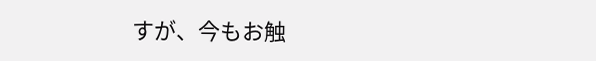すが、今もお触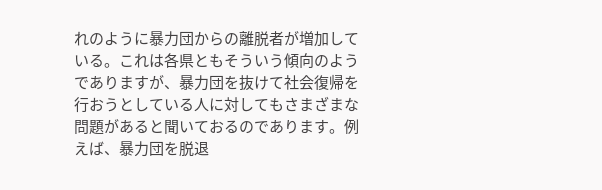れのように暴力団からの離脱者が増加している。これは各県ともそういう傾向のようでありますが、暴力団を抜けて社会復帰を行おうとしている人に対してもさまざまな問題があると聞いておるのであります。例えば、暴力団を脱退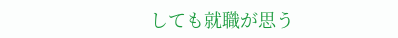しても就職が思う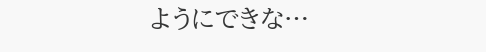ようにできな…